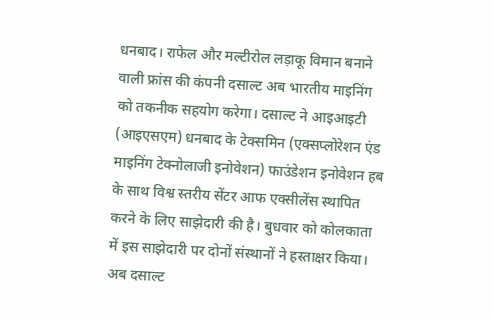धनबाद। राफेल और मल्टीरोल लड़ाकू विमान बनाने वाली फ्रांस की कंपनी दसाल्ट अब भारतीय माइनिंग को तकनीक सहयोग करेगा। दसाल्ट ने आइआइटी (आइएसएम) धनबाद के टेक्समिन (एक्सप्लोरेशन एंड माइनिंग टेक्नोलाजी इनोवेशन) फाउंडेशन इनोवेशन हब के साथ विश्व स्तरीय सेंटर आफ एक्सीलेंस स्थापित करने के लिए साझेदारी की है। बुधवार को कोलकाता में इस साझेदारी पर दोनों संस्थानों ने हस्ताक्षर किया। अब दसाल्ट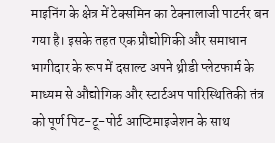माइनिंग के क्षेत्र में टेक्समिन का टेक्नालाजी पाटर्नर बन गया है। इसके तहत एक प्रौद्योगिकी और समाधान भागीदार के रूप में दसाल्ट अपने थ्रीडी प्लेटफार्म के माध्यम से औद्योगिक और स्टार्टअप पारिस्थितिकी तंत्र को पूर्ण पिट-टू-पोर्ट आप्टिमाइजेशन के साथ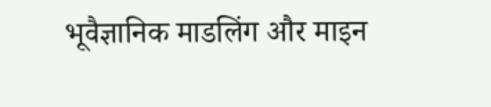भूवैज्ञानिक माडलिंग और माइन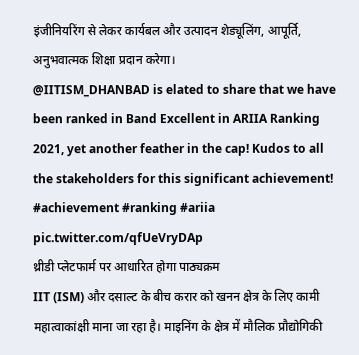इंजीनियरिंग से लेकर कार्यबल और उत्पादन शेड्यूलिंग, आपूर्ति, अनुभवात्मक शिक्षा प्रदान करेगा।
@IITISM_DHANBAD is elated to share that we have been ranked in Band Excellent in ARIIA Ranking 2021, yet another feather in the cap! Kudos to all the stakeholders for this significant achievement! #achievement #ranking #ariia pic.twitter.com/qfUeVryDAp
थ्रीडी प्लेटफार्म पर आधारित होगा पाठ्यक्रम
IIT (ISM) और दसाल्ट के बीच करार को खनन क्षेत्र के लिए कामी महात्वाकांक्षी माना जा रहा है। माइनिंग के क्षेत्र में मौलिक प्रौद्योगिकी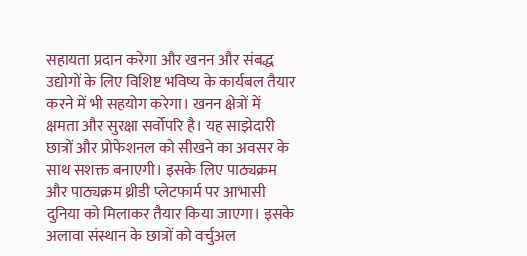सहायता प्रदान करेगा और खनन और संबद्ध उद्योगों के लिए विशिष्ट भविष्य के कार्यबल तैयार करने में भी सहयोग करेगा। खनन क्षेत्रों में क्षमता और सुरक्षा सर्वोपरि है। यह साझेदारी छात्रों और प्रोफेशनल को सीखने का अवसर के साथ सशक्त बनाएगी। इसके लिए पाठ्यक्रम और पाठ्यक्रम थ्रीडी प्लेटफार्म पर आभासी दुनिया को मिलाकर तैयार किया जाएगा। इसके अलावा संस्थान के छात्रों को वर्चुअल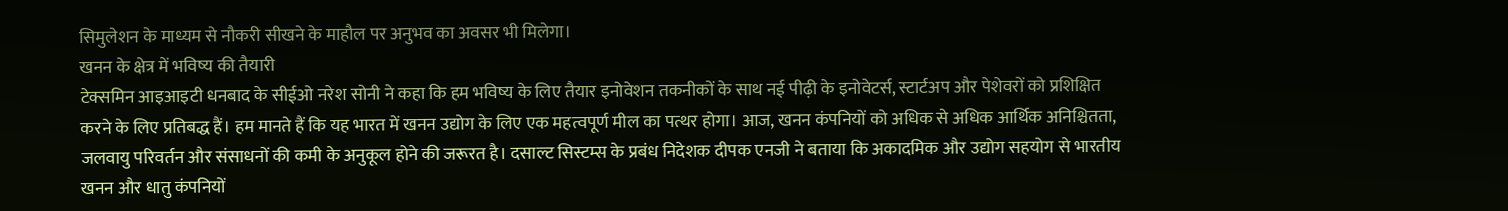सिमुलेशन के माध्यम से नौकरी सीखने के माहौल पर अनुभव का अवसर भी मिलेगा।
खनन के क्षेत्र में भविष्य की तैयारी
टेक्समिन आइआइटी धनबाद के सीईओ नरेश सोनी ने कहा कि हम भविष्य के लिए तैयार इनोवेशन तकनीकों के साथ नई पीढ़ी के इनोवेटर्स, स्टार्टअप और पेशेवरों को प्रशिक्षित करने के लिए प्रतिबद्ध हैं। हम मानते हैं कि यह भारत में खनन उद्योग के लिए एक महत्वपूर्ण मील का पत्थर होगा। आज, खनन कंपनियों को अधिक से अधिक आर्थिक अनिश्चितता, जलवायु परिवर्तन और संसाधनों की कमी के अनुकूल होने की जरूरत है। दसाल्ट सिस्टम्स के प्रबंध निदेशक दीपक एनजी ने बताया कि अकादमिक और उद्योग सहयोग से भारतीय खनन और धातु कंपनियों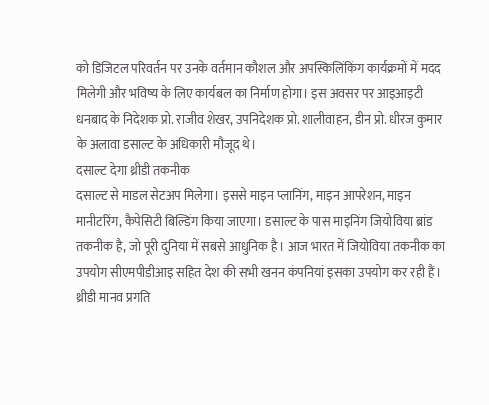को डिजिटल परिवर्तन पर उनके वर्तमान कौशल और अपस्किलिंकिंग कार्यक्रमों में मदद मिलेगी और भविष्य के लिए कार्यबल का निर्माण होगा। इस अवसर पर आइआइटी धनबाद के निदेशक प्रो. राजीव शेखर, उपनिदेशक प्रो. शालीवाहन, डीन प्रो. धीरज कुमार के अलावा डसाल्ट के अधिकारी मौजूद थे।
दसाल्ट देगा थ्रीडी तकनीक
दसाल्ट से माडल सेटअप मिलेगा। इससे माइन प्लानिंग, माइन आपरेशन, माइन मानीटरिंग, कैपेसिटी बिल्डिंग किया जाएगा। डसाल्ट के पास माइनिंग जियोविया ब्रांड तकनीक है, जो पूरी दुनिया में सबसे आधुनिक है। आज भारत में जियोविया तकनीक का उपयोग सीएमपीडीआइ सहित देश की सभी खनन कंपनियां इसका उपयोग कर रही हैं। थ्रीडी मानव प्रगति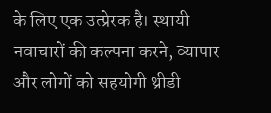के लिए एक उत्प्रेरक है। स्थायी नवाचारों की कल्पना करने, व्यापार और लोगों को सहयोगी थ्रीडी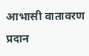आभासी वातावरण प्रदान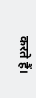करते हैं।